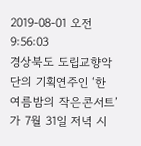2019-08-01 오전 9:56:03
경상북도 도립교향악단의 기획연주인 ‘한 여름밤의 작은콘서트’가 7월 31일 저녁 시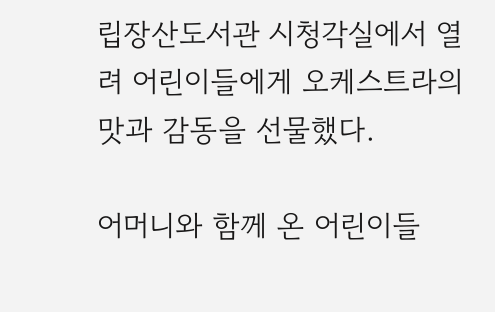립장산도서관 시청각실에서 열려 어린이들에게 오케스트라의 맛과 감동을 선물했다.

어머니와 함께 온 어린이들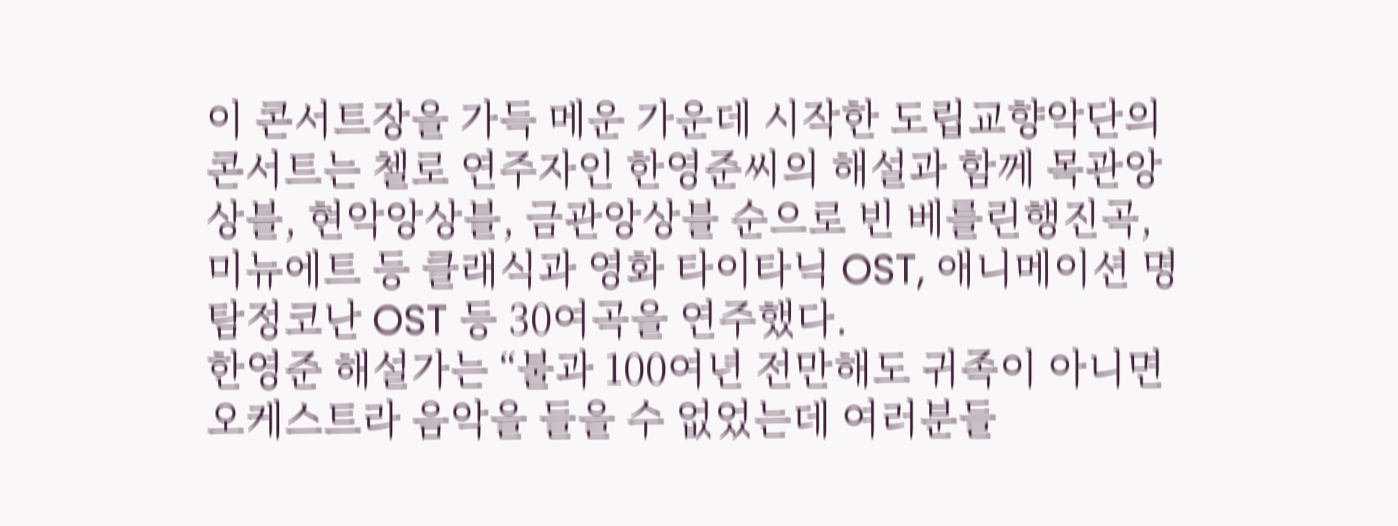이 콘서트장을 가득 메운 가운데 시작한 도립교향악단의 콘서트는 첼로 연주자인 한영준씨의 해설과 함께 목관앙상블, 현악앙상블, 금관앙상블 순으로 빈 베를린행진곡, 미뉴에트 등 클래식과 영화 타이타닉 OST, 애니메이션 명탐정코난 OST 등 30여곡을 연주했다.
한영준 해설가는 “불과 100여년 전만해도 귀족이 아니면 오케스트라 음악을 들을 수 없었는데 여러분들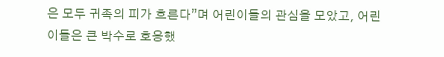은 모두 귀족의 피가 흐른다”며 어린이들의 관심을 모았고, 어린이들은 큰 박수로 호응했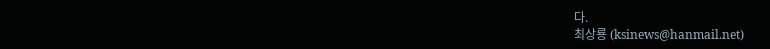다.
최상룡 (ksinews@hanmail.net)